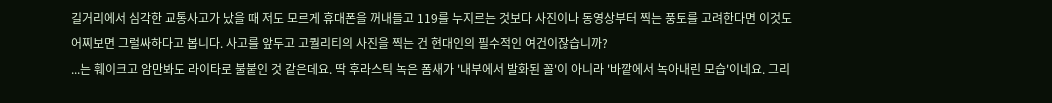길거리에서 심각한 교통사고가 났을 때 저도 모르게 휴대폰을 꺼내들고 119를 누지르는 것보다 사진이나 동영상부터 찍는 풍토를 고려한다면 이것도 어찌보면 그럴싸하다고 봅니다. 사고를 앞두고 고퀄리티의 사진을 찍는 건 현대인의 필수적인 여건이잖습니까?
...는 훼이크고 암만봐도 라이타로 불붙인 것 같은데요. 딱 후라스틱 녹은 폼새가 '내부에서 발화된 꼴'이 아니라 '바깥에서 녹아내린 모습'이네요. 그리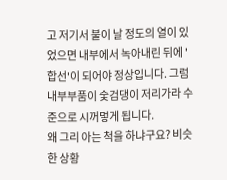고 저기서 불이 날 정도의 열이 있었으면 내부에서 녹아내린 뒤에 '합선'이 되어야 정상입니다. 그럼 내부부품이 숯검댕이 저리가라 수준으로 시꺼멓게 됩니다.
왜 그리 아는 척을 하냐구요? 비슷한 상황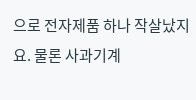으로 전자제품 하나 작살났지요. 물론 사과기계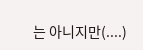는 아니지만(....)